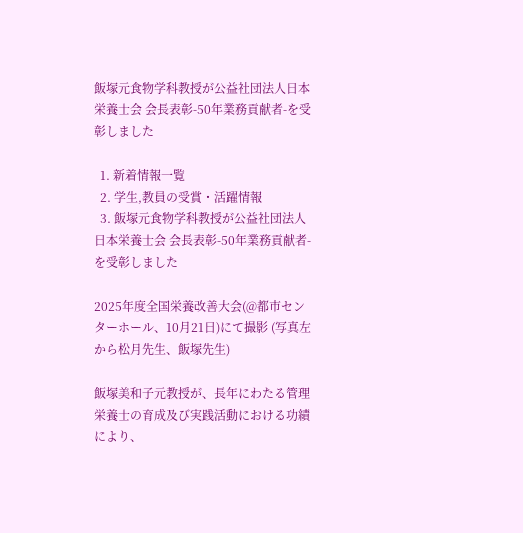飯塚元食物学科教授が公益社団法人日本栄養士会 会長表彰-50年業務貢献者-を受彰しました

  1. 新着情報一覧
  2. 学生,教員の受賞・活躍情報
  3. 飯塚元食物学科教授が公益社団法人日本栄養士会 会長表彰-50年業務貢献者-を受彰しました

2025年度全国栄養改善大会(@都市センターホール、10月21日)にて撮影 (写真左から松月先生、飯塚先生)

飯塚美和子元教授が、長年にわたる管理栄養士の育成及び実践活動における功績により、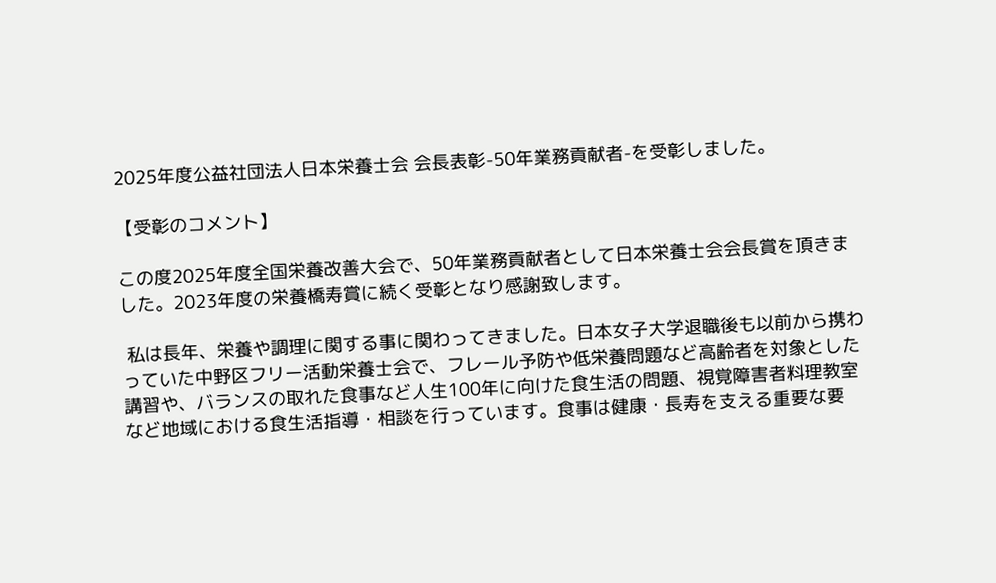2025年度公益社団法人日本栄養士会 会長表彰-50年業務貢献者-を受彰しました。

【受彰のコメント】

この度2025年度全国栄養改善大会で、50年業務貢献者として日本栄養士会会長賞を頂きました。2023年度の栄養橋寿賞に続く受彰となり感謝致します。

 私は長年、栄養や調理に関する事に関わってきました。日本女子大学退職後も以前から携わっていた中野区フリー活動栄養士会で、フレール予防や低栄養問題など高齢者を対象とした講習や、バランスの取れた食事など人生100年に向けた食生活の問題、視覚障害者料理教室など地域における食生活指導・相談を行っています。食事は健康・長寿を支える重要な要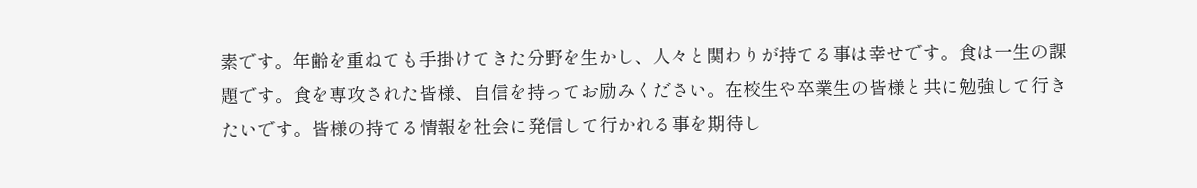素です。年齢を重ねても手掛けてきた分野を生かし、人々と関わりが持てる事は幸せです。食は一生の課題です。食を専攻された皆様、自信を持ってお励みください。在校生や卒業生の皆様と共に勉強して行きたいです。皆様の持てる情報を社会に発信して行かれる事を期待し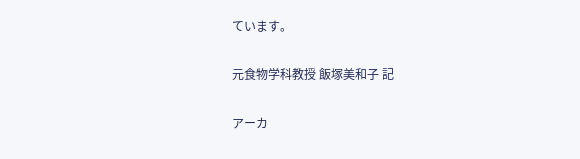ています。

元食物学科教授 飯塚美和子 記

アーカ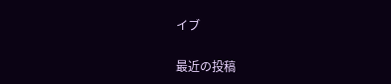イブ

最近の投稿